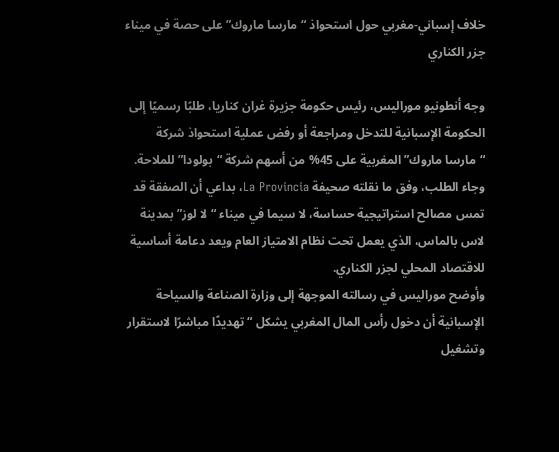خلاف إسباني-مغربي حول استحواذ “مارسا ماروك” على حصة في ميناء جزر الكناري

وجه أنطونيو موراليس، رئيس حكومة جزيرة غران كناريا، طلبًا رسميًا إلى الحكومة الإسبانية للتدخل ومراجعة أو رفض عملية استحواذ شركة “مارسا ماروك” المغربية على 45% من أسهم شركة “بولودا” للملاحة.
وجاء الطلب، وفق ما نقلته صحيفة La Provincia، بداعي أن الصفقة قد تمس مصالح استراتيجية حساسة، لا سيما في ميناء “لا لوز” بمدينة لاس بالماس، الذي يعمل تحت نظام الامتياز العام ويعد دعامة أساسية للاقتصاد المحلي لجزر الكناري.
وأوضح موراليس في رسالته الموجهة إلى وزارة الصناعة والسياحة الإسبانية أن دخول رأس المال المغربي يشكل “تهديدًا مباشرًا لاستقرار وتشغيل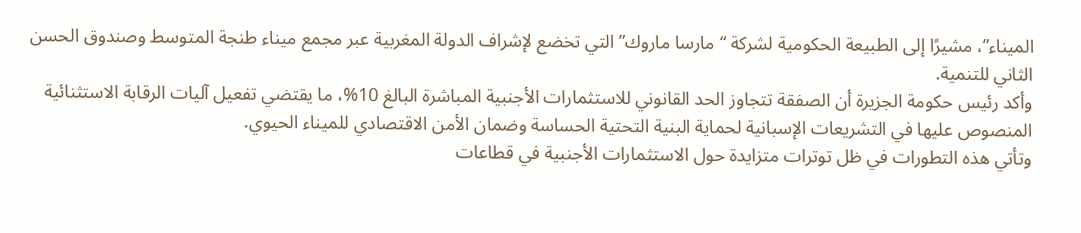الميناء”، مشيرًا إلى الطبيعة الحكومية لشركة “مارسا ماروك” التي تخضع لإشراف الدولة المغربية عبر مجمع ميناء طنجة المتوسط وصندوق الحسن الثاني للتنمية.
وأكد رئيس حكومة الجزيرة أن الصفقة تتجاوز الحد القانوني للاستثمارات الأجنبية المباشرة البالغ 10%، ما يقتضي تفعيل آليات الرقابة الاستثنائية المنصوص عليها في التشريعات الإسبانية لحماية البنية التحتية الحساسة وضمان الأمن الاقتصادي للميناء الحيوي.
وتأتي هذه التطورات في ظل توترات متزايدة حول الاستثمارات الأجنبية في قطاعات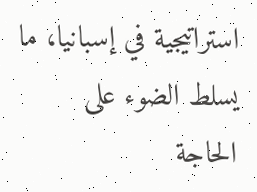استراتيجية في إسبانيا، ما يسلط الضوء على الحاجة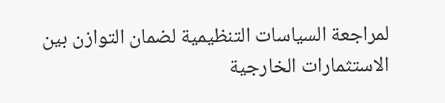لمراجعة السياسات التنظيمية لضمان التوازن بين الاستثمارات الخارجية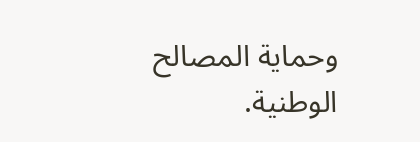وحماية المصالح الوطنية.